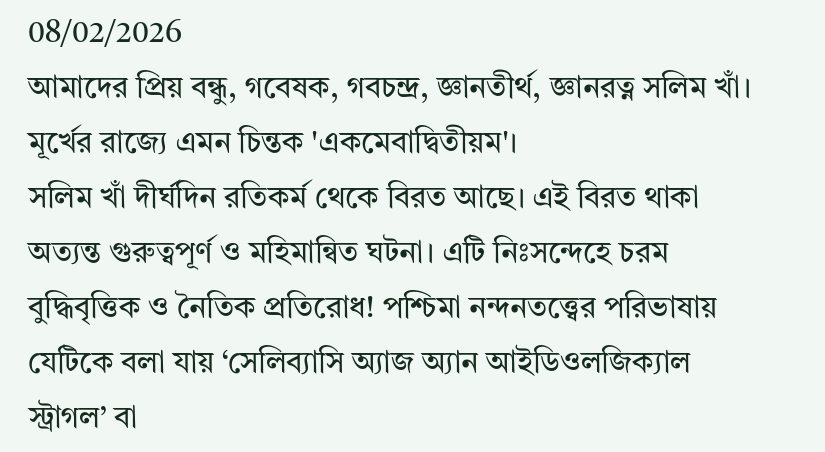08/02/2026
আমাদের প্রিয় বন্ধু, গবেষক, গবচন্দ্র, জ্ঞানতীর্থ, জ্ঞানরত্ন সলিম খাঁ।
মূর্খের রাজ্যে এমন চিন্তক 'একমেবাদ্বিতীয়ম'।
সলিম খাঁ দীর্ঘদিন রতিকর্ম থেকে বিরত আছে। এই বিরত থাকা অত্যন্ত গুরুত্বপূর্ণ ও মহিমান্বিত ঘটনা। এটি নিঃসন্দেহে চরম বুদ্ধিবৃত্তিক ও নৈতিক প্রতিরোধ! পশ্চিমা নন্দনতত্ত্বের পরিভাষায় যেটিকে বলা যায় ‘সেলিব্যাসি অ্যাজ অ্যান আইডিওলজিক্যাল স্ট্রাগল’ বা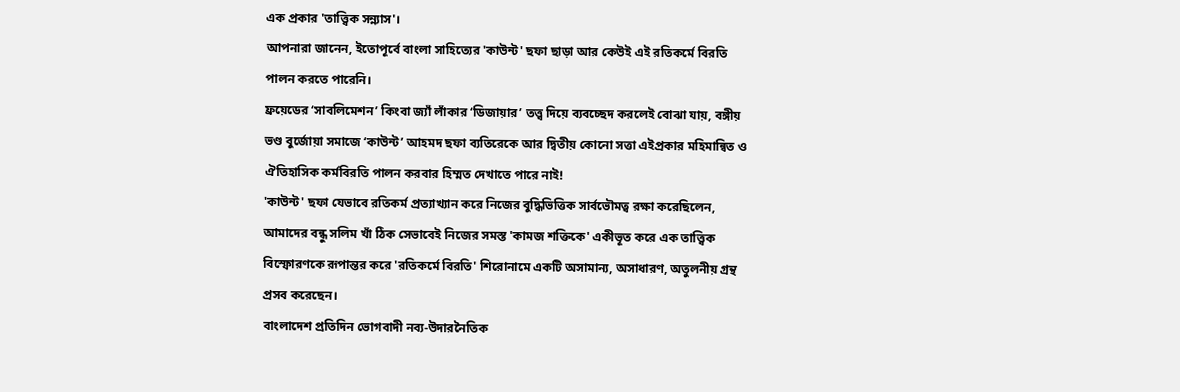এক প্রকার 'তাত্ত্বিক সন্ন্যাস'।
আপনারা জানেন, ইতোপূর্বে বাংলা সাহিত্যের 'কাউন্ট' ছফা ছাড়া আর কেউই এই রতিকর্মে বিরতি পালন করতে পারেনি।
ফ্রয়েডের ‘সাবলিমেশন’ কিংবা জ্যাঁ লাঁকার ‘ডিজায়ার’ তত্ত্ব দিয়ে ব্যবচ্ছেদ করলেই বোঝা যায়, বঙ্গীয় ভণ্ড বুর্জোয়া সমাজে ‘কাউন্ট’ আহমদ ছফা ব্যতিরেকে আর দ্বিতীয় কোনো সত্তা এইপ্রকার মহিমান্বিত ও ঐতিহাসিক কর্মবিরতি পালন করবার হিম্মত দেখাতে পারে নাই!
'কাউন্ট' ছফা যেভাবে রতিকর্ম প্রত্যাখ্যান করে নিজের বুদ্ধিভিত্তিক সার্বভৌমত্ব রক্ষা করেছিলেন, আমাদের বন্ধু সলিম খাঁ ঠিক সেভাবেই নিজের সমস্ত 'কামজ শক্তিকে' একীভূত করে এক তাত্ত্বিক বিস্ফোরণকে রূপান্তর করে 'রতিকর্মে বিরতি' শিরোনামে একটি অসামান্য, অসাধারণ, অতুলনীয় গ্রন্থ প্রসব করেছেন।
বাংলাদেশ প্রতিদিন ভোগবাদী নব্য-উদারনৈতিক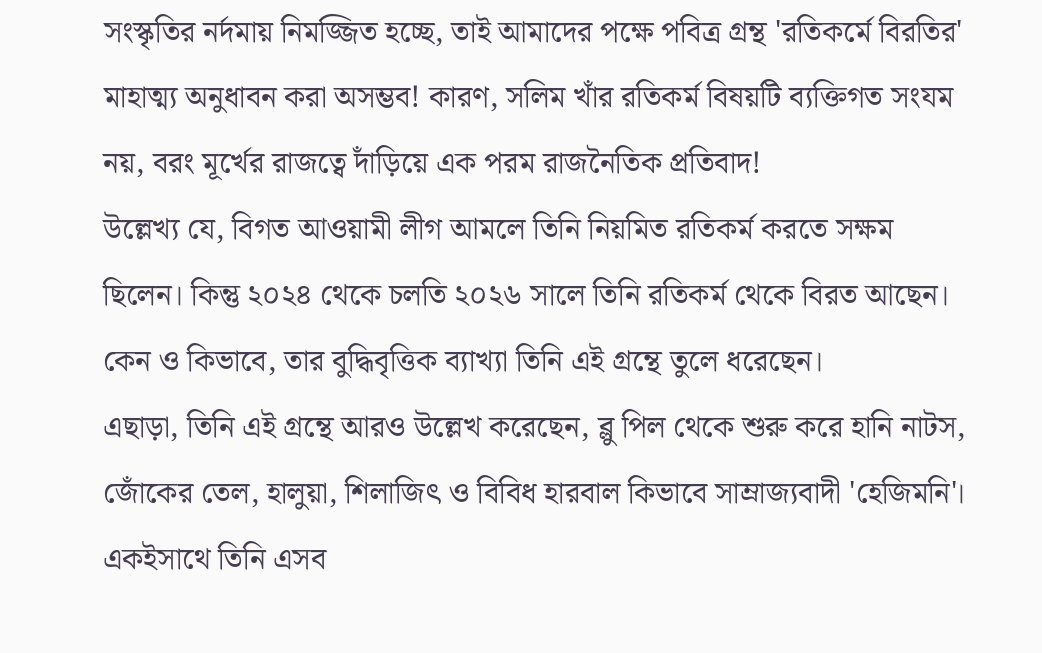সংস্কৃতির নর্দমায় নিমজ্জিত হচ্ছে, তাই আমাদের পক্ষে পবিত্র গ্রন্থ 'রতিকর্মে বিরতির' মাহাত্ম্য অনুধাবন করা অসম্ভব! কারণ, সলিম খাঁর রতিকর্ম বিষয়টি ব্যক্তিগত সংযম নয়, বরং মূর্খের রাজত্বে দাঁড়িয়ে এক পরম রাজনৈতিক প্রতিবাদ!
উল্লেখ্য যে, বিগত আওয়ামী লীগ আমলে তিনি নিয়মিত রতিকর্ম করতে সক্ষম ছিলেন। কিন্তু ২০২৪ থেকে চলতি ২০২৬ সালে তিনি রতিকর্ম থেকে বিরত আছেন। কেন ও কিভাবে, তার বুদ্ধিবৃত্তিক ব্যাখ্যা তিনি এই গ্রন্থে তুলে ধরেছেন।
এছাড়া, তিনি এই গ্রন্থে আরও উল্লেখ করেছেন, ব্লু পিল থেকে শুরু করে হানি নাটস, জোঁকের তেল, হালুয়া, শিলাজিৎ ও বিবিধ হারবাল কিভাবে সাম্রাজ্যবাদী 'হেজিমনি'। একইসাথে তিনি এসব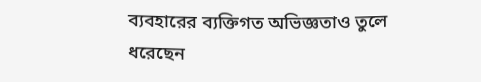ব্যবহারের ব্যক্তিগত অভিজ্ঞতাও তুলে ধরেছেন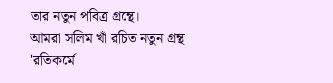তার নতুন পবিত্র গ্রন্থে।
আমরা সলিম খাঁ রচিত নতুন গ্রন্থ 'রতিকর্মে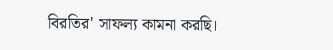বিরতির' সাফল্য কামনা করছি।